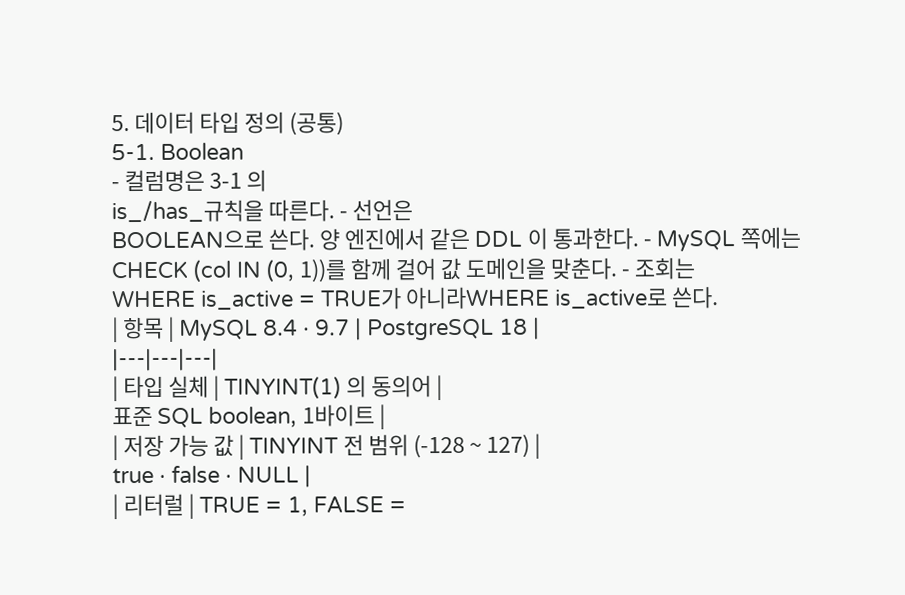5. 데이터 타입 정의 (공통)
5-1. Boolean
- 컬럼명은 3-1 의
is_/has_규칙을 따른다. - 선언은
BOOLEAN으로 쓴다. 양 엔진에서 같은 DDL 이 통과한다. - MySQL 쪽에는
CHECK (col IN (0, 1))를 함께 걸어 값 도메인을 맞춘다. - 조회는
WHERE is_active = TRUE가 아니라WHERE is_active로 쓴다.
| 항목 | MySQL 8.4 · 9.7 | PostgreSQL 18 |
|---|---|---|
| 타입 실체 | TINYINT(1) 의 동의어 |
표준 SQL boolean, 1바이트 |
| 저장 가능 값 | TINYINT 전 범위 (-128 ~ 127) |
true · false · NULL |
| 리터럴 | TRUE = 1, FALSE =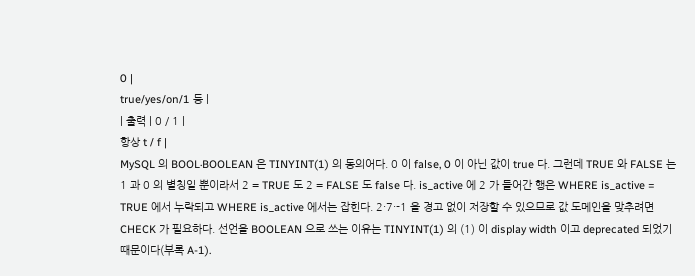0 |
true/yes/on/1 등 |
| 출력 | 0 / 1 |
항상 t / f |
MySQL 의 BOOL·BOOLEAN 은 TINYINT(1) 의 동의어다. 0 이 false, 0 이 아닌 값이 true 다. 그런데 TRUE 와 FALSE 는 1 과 0 의 별칭일 뿐이라서 2 = TRUE 도 2 = FALSE 도 false 다. is_active 에 2 가 들어간 행은 WHERE is_active = TRUE 에서 누락되고 WHERE is_active 에서는 잡힌다. 2·7·-1 을 경고 없이 저장할 수 있으므로 값 도메인을 맞추려면 CHECK 가 필요하다. 선언을 BOOLEAN 으로 쓰는 이유는 TINYINT(1) 의 (1) 이 display width 이고 deprecated 되었기 때문이다(부록 A-1).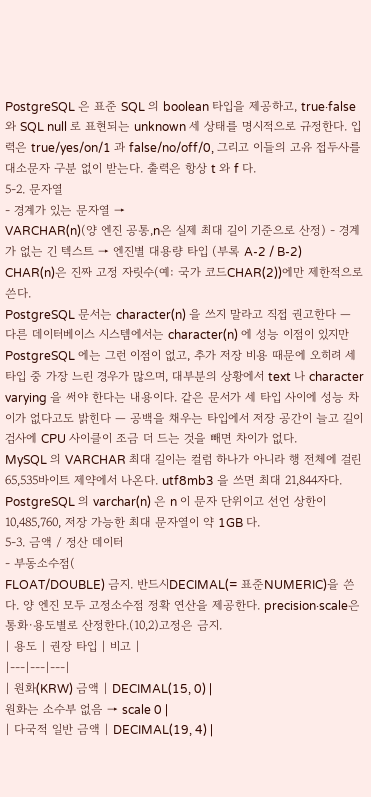PostgreSQL 은 표준 SQL 의 boolean 타입을 제공하고, true·false 와 SQL null 로 표현되는 unknown 세 상태를 명시적으로 규정한다. 입력은 true/yes/on/1 과 false/no/off/0, 그리고 이들의 고유 접두사를 대소문자 구분 없이 받는다. 출력은 항상 t 와 f 다.
5-2. 문자열
- 경계가 있는 문자열 →
VARCHAR(n)(양 엔진 공통,n은 실제 최대 길이 기준으로 산정) - 경계가 없는 긴 텍스트 → 엔진별 대용량 타입 (부록 A-2 / B-2)
CHAR(n)은 진짜 고정 자릿수(예: 국가 코드CHAR(2))에만 제한적으로 쓴다.
PostgreSQL 문서는 character(n) 을 쓰지 말라고 직접 권고한다 — 다른 데이터베이스 시스템에서는 character(n) 에 성능 이점이 있지만 PostgreSQL 에는 그런 이점이 없고, 추가 저장 비용 때문에 오히려 세 타입 중 가장 느린 경우가 많으며, 대부분의 상황에서 text 나 character varying 을 써야 한다는 내용이다. 같은 문서가 세 타입 사이에 성능 차이가 없다고도 밝힌다 — 공백을 채우는 타입에서 저장 공간이 늘고 길이 검사에 CPU 사이클이 조금 더 드는 것을 빼면 차이가 없다.
MySQL 의 VARCHAR 최대 길이는 컬럼 하나가 아니라 행 전체에 걸린 65,535바이트 제약에서 나온다. utf8mb3 을 쓰면 최대 21,844자다. PostgreSQL 의 varchar(n) 은 n 이 문자 단위이고 선언 상한이 10,485,760, 저장 가능한 최대 문자열이 약 1GB 다.
5-3. 금액 / 정산 데이터
- 부동소수점(
FLOAT/DOUBLE) 금지. 반드시DECIMAL(= 표준NUMERIC)을 쓴다. 양 엔진 모두 고정소수점 정확 연산을 제공한다. precision·scale은 통화·용도별로 산정한다.(10,2)고정은 금지.
| 용도 | 권장 타입 | 비고 |
|---|---|---|
| 원화(KRW) 금액 | DECIMAL(15, 0) |
원화는 소수부 없음 → scale 0 |
| 다국적 일반 금액 | DECIMAL(19, 4) |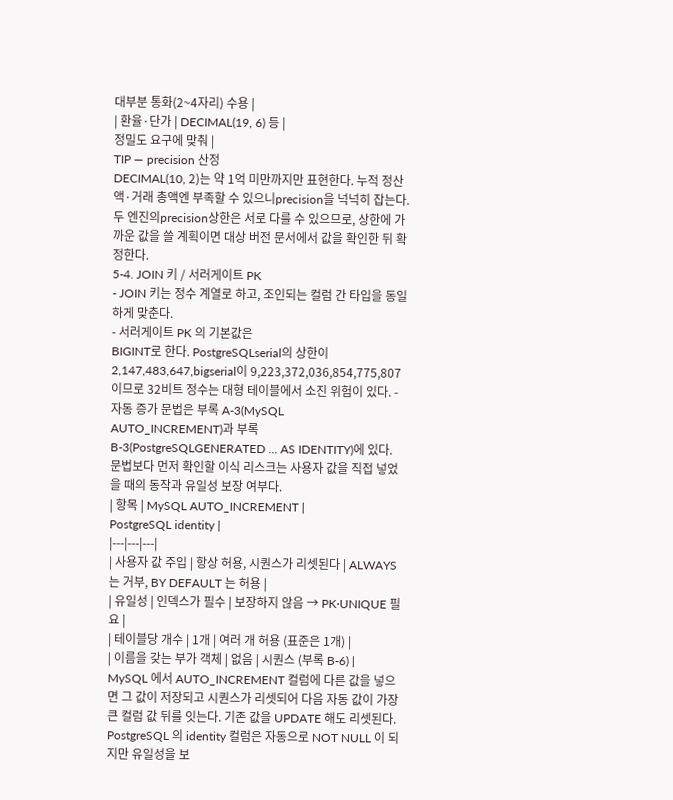대부분 통화(2~4자리) 수용 |
| 환율·단가 | DECIMAL(19, 6) 등 |
정밀도 요구에 맞춰 |
TIP — precision 산정
DECIMAL(10, 2)는 약 1억 미만까지만 표현한다. 누적 정산액·거래 총액엔 부족할 수 있으니precision을 넉넉히 잡는다. 두 엔진의precision상한은 서로 다를 수 있으므로, 상한에 가까운 값을 쓸 계획이면 대상 버전 문서에서 값을 확인한 뒤 확정한다.
5-4. JOIN 키 / 서러게이트 PK
- JOIN 키는 정수 계열로 하고, 조인되는 컬럼 간 타입을 동일하게 맞춘다.
- 서러게이트 PK 의 기본값은
BIGINT로 한다. PostgreSQLserial의 상한이 2,147,483,647,bigserial이 9,223,372,036,854,775,807 이므로 32비트 정수는 대형 테이블에서 소진 위험이 있다. - 자동 증가 문법은 부록 A-3(MySQL
AUTO_INCREMENT)과 부록 B-3(PostgreSQLGENERATED ... AS IDENTITY)에 있다.
문법보다 먼저 확인할 이식 리스크는 사용자 값을 직접 넣었을 때의 동작과 유일성 보장 여부다.
| 항목 | MySQL AUTO_INCREMENT |
PostgreSQL identity |
|---|---|---|
| 사용자 값 주입 | 항상 허용, 시퀀스가 리셋된다 | ALWAYS 는 거부, BY DEFAULT 는 허용 |
| 유일성 | 인덱스가 필수 | 보장하지 않음 → PK·UNIQUE 필요 |
| 테이블당 개수 | 1개 | 여러 개 허용 (표준은 1개) |
| 이름을 갖는 부가 객체 | 없음 | 시퀀스 (부록 B-6) |
MySQL 에서 AUTO_INCREMENT 컬럼에 다른 값을 넣으면 그 값이 저장되고 시퀀스가 리셋되어 다음 자동 값이 가장 큰 컬럼 값 뒤를 잇는다. 기존 값을 UPDATE 해도 리셋된다. PostgreSQL 의 identity 컬럼은 자동으로 NOT NULL 이 되지만 유일성을 보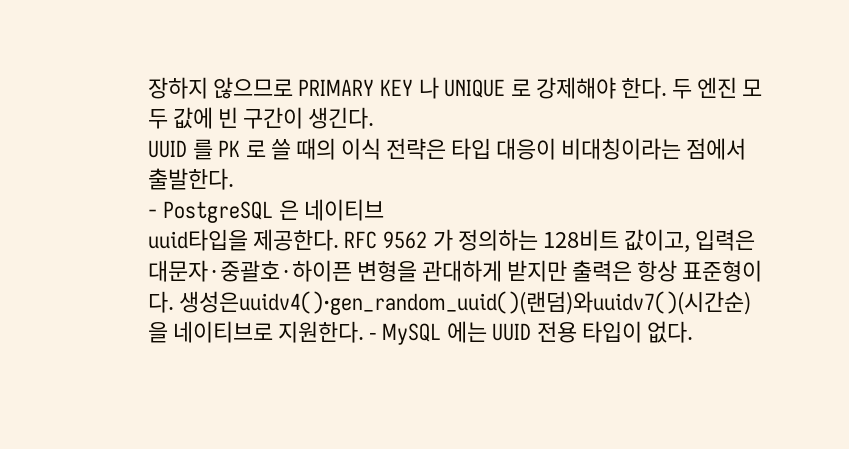장하지 않으므로 PRIMARY KEY 나 UNIQUE 로 강제해야 한다. 두 엔진 모두 값에 빈 구간이 생긴다.
UUID 를 PK 로 쓸 때의 이식 전략은 타입 대응이 비대칭이라는 점에서 출발한다.
- PostgreSQL 은 네이티브
uuid타입을 제공한다. RFC 9562 가 정의하는 128비트 값이고, 입력은 대문자·중괄호·하이픈 변형을 관대하게 받지만 출력은 항상 표준형이다. 생성은uuidv4()·gen_random_uuid()(랜덤)와uuidv7()(시간순)을 네이티브로 지원한다. - MySQL 에는 UUID 전용 타입이 없다.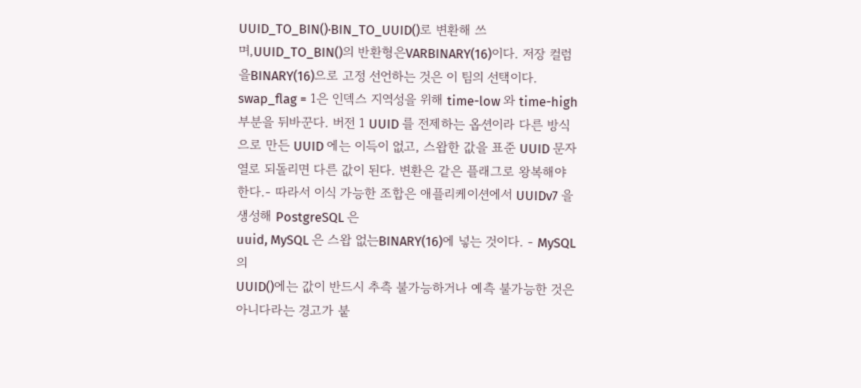UUID_TO_BIN()·BIN_TO_UUID()로 변환해 쓰며,UUID_TO_BIN()의 반환형은VARBINARY(16)이다. 저장 컬럼을BINARY(16)으로 고정 선언하는 것은 이 팀의 선택이다. swap_flag = 1은 인덱스 지역성을 위해 time-low 와 time-high 부분을 뒤바꾼다. 버전 1 UUID 를 전제하는 옵션이라 다른 방식으로 만든 UUID 에는 이득이 없고, 스왑한 값을 표준 UUID 문자열로 되돌리면 다른 값이 된다. 변환은 같은 플래그로 왕복해야 한다.- 따라서 이식 가능한 조합은 애플리케이션에서 UUIDv7 을 생성해 PostgreSQL 은
uuid, MySQL 은 스왑 없는BINARY(16)에 넣는 것이다. - MySQL 의
UUID()에는 값이 반드시 추측 불가능하거나 예측 불가능한 것은 아니다라는 경고가 붙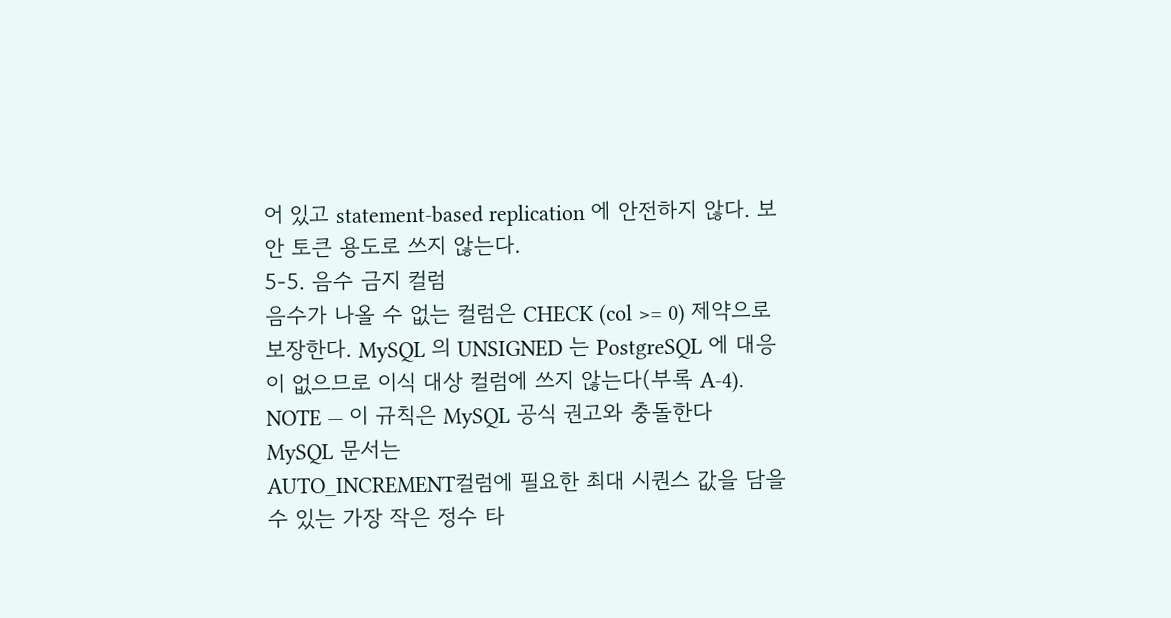어 있고 statement-based replication 에 안전하지 않다. 보안 토큰 용도로 쓰지 않는다.
5-5. 음수 금지 컬럼
음수가 나올 수 없는 컬럼은 CHECK (col >= 0) 제약으로 보장한다. MySQL 의 UNSIGNED 는 PostgreSQL 에 대응이 없으므로 이식 대상 컬럼에 쓰지 않는다(부록 A-4).
NOTE — 이 규칙은 MySQL 공식 권고와 충돌한다
MySQL 문서는
AUTO_INCREMENT컬럼에 필요한 최대 시퀀스 값을 담을 수 있는 가장 작은 정수 타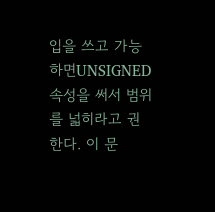입을 쓰고 가능하면UNSIGNED속성을 써서 범위를 넓히라고 권한다. 이 문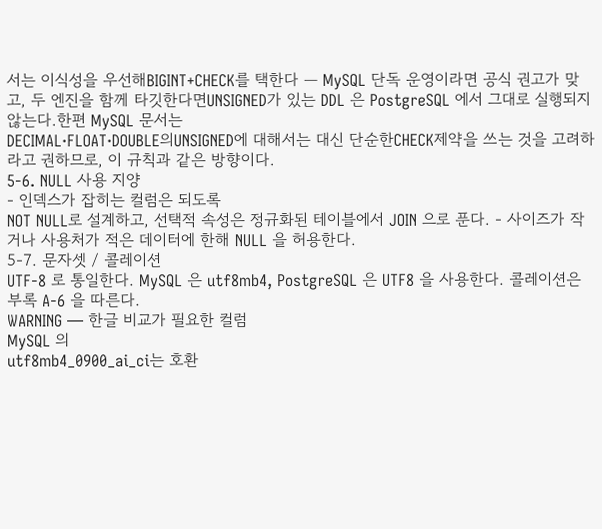서는 이식성을 우선해BIGINT+CHECK를 택한다 — MySQL 단독 운영이라면 공식 권고가 맞고, 두 엔진을 함께 타깃한다면UNSIGNED가 있는 DDL 은 PostgreSQL 에서 그대로 실행되지 않는다.한편 MySQL 문서는
DECIMAL·FLOAT·DOUBLE의UNSIGNED에 대해서는 대신 단순한CHECK제약을 쓰는 것을 고려하라고 권하므로, 이 규칙과 같은 방향이다.
5-6. NULL 사용 지양
- 인덱스가 잡히는 컬럼은 되도록
NOT NULL로 설계하고, 선택적 속성은 정규화된 테이블에서 JOIN 으로 푼다. - 사이즈가 작거나 사용처가 적은 데이터에 한해 NULL 을 허용한다.
5-7. 문자셋 / 콜레이션
UTF-8 로 통일한다. MySQL 은 utf8mb4, PostgreSQL 은 UTF8 을 사용한다. 콜레이션은 부록 A-6 을 따른다.
WARNING — 한글 비교가 필요한 컬럼
MySQL 의
utf8mb4_0900_ai_ci는 호환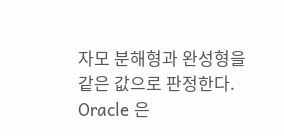자모 분해형과 완성형을 같은 값으로 판정한다. Oracle 은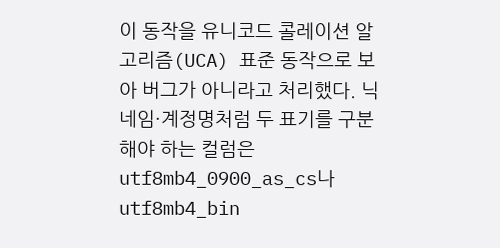이 동작을 유니코드 콜레이션 알고리즘(UCA) 표준 동작으로 보아 버그가 아니라고 처리했다. 닉네임·계정명처럼 두 표기를 구분해야 하는 컬럼은utf8mb4_0900_as_cs나utf8mb4_bin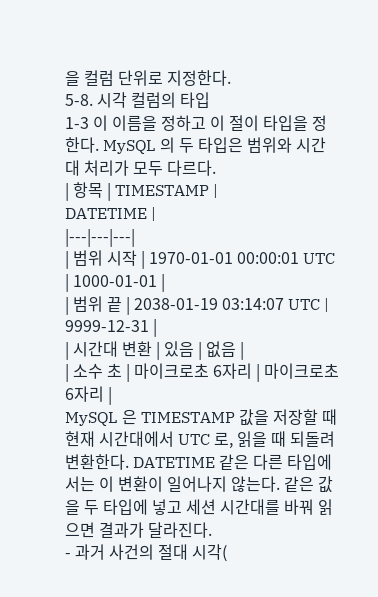을 컬럼 단위로 지정한다.
5-8. 시각 컬럼의 타입
1-3 이 이름을 정하고 이 절이 타입을 정한다. MySQL 의 두 타입은 범위와 시간대 처리가 모두 다르다.
| 항목 | TIMESTAMP |
DATETIME |
|---|---|---|
| 범위 시작 | 1970-01-01 00:00:01 UTC | 1000-01-01 |
| 범위 끝 | 2038-01-19 03:14:07 UTC | 9999-12-31 |
| 시간대 변환 | 있음 | 없음 |
| 소수 초 | 마이크로초 6자리 | 마이크로초 6자리 |
MySQL 은 TIMESTAMP 값을 저장할 때 현재 시간대에서 UTC 로, 읽을 때 되돌려 변환한다. DATETIME 같은 다른 타입에서는 이 변환이 일어나지 않는다. 같은 값을 두 타입에 넣고 세션 시간대를 바꿔 읽으면 결과가 달라진다.
- 과거 사건의 절대 시각(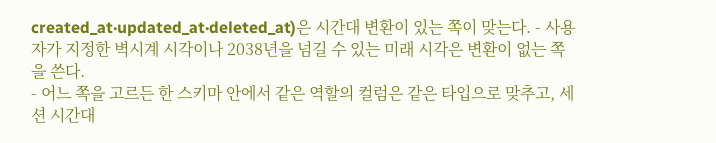created_at·updated_at·deleted_at)은 시간대 변환이 있는 쪽이 맞는다. - 사용자가 지정한 벽시계 시각이나 2038년을 넘길 수 있는 미래 시각은 변환이 없는 쪽을 쓴다.
- 어느 쪽을 고르든 한 스키마 안에서 같은 역할의 컬럼은 같은 타입으로 맞추고, 세션 시간대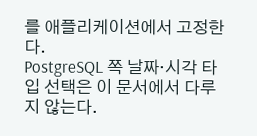를 애플리케이션에서 고정한다.
PostgreSQL 쪽 날짜·시각 타입 선택은 이 문서에서 다루지 않는다.